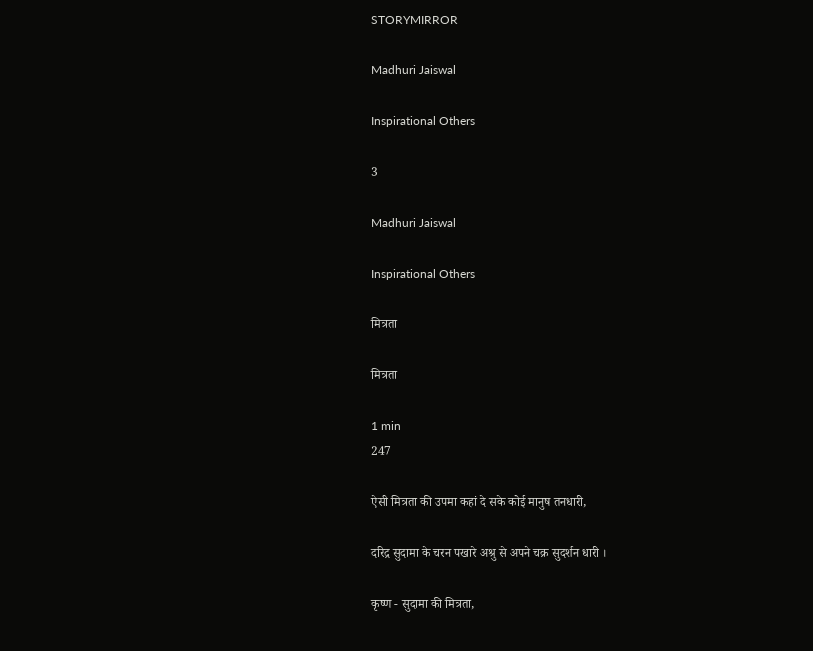STORYMIRROR

Madhuri Jaiswal

Inspirational Others

3

Madhuri Jaiswal

Inspirational Others

मित्रता

मित्रता

1 min
247

ऐसी मित्रता की उपमा कहां दे सके कोई मानुष तनधारी,

दरिद्र सुदामा के चरन पखारे अश्रु से अपने चक्र सुदर्शन धारी ।

कृष्ण - सुदामा की मित्रता,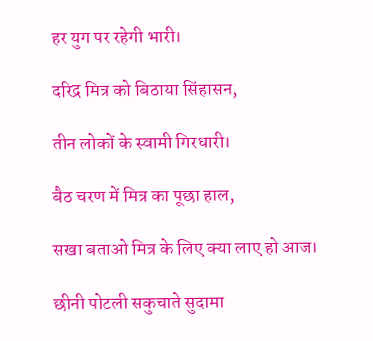हर युग पर रहेगी भारी।

दरिद्र मित्र को बिठाया सिंहासन,

तीन लोकों के स्वामी गिरधारी।

बैठ चरण में मित्र का पूछा हाल,

सखा बताओ मित्र के लिए क्या लाए हो आज।

छीनी पोटली सकुचाते सुदामा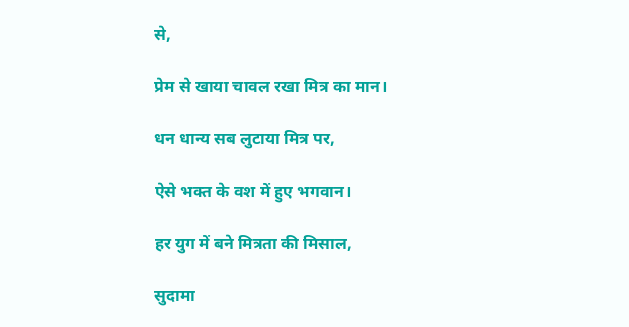से,

प्रेम से खाया चावल रखा मित्र का मान।

धन धान्य सब लुटाया मित्र पर,

ऐसे भक्त के वश में हुए भगवान।

हर युग में बने मित्रता की मिसाल,

सुदामा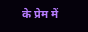के प्रेम में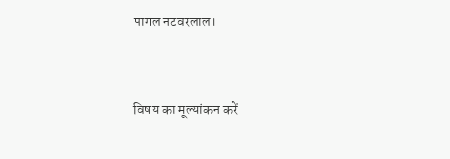पागल नटवरलाल।


विषय का मूल्यांकन करें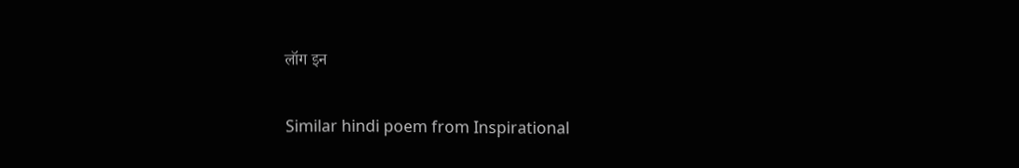लॉग इन

Similar hindi poem from Inspirational